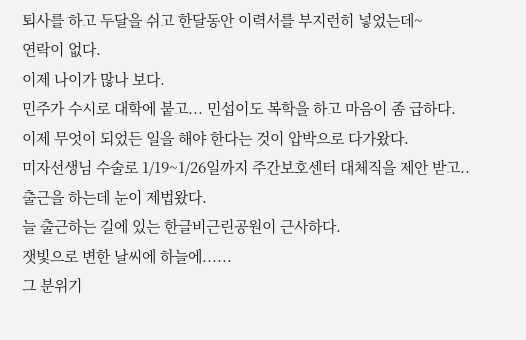퇴사를 하고 두달을 쉬고 한달동안 이력서를 부지런히 넣었는데~
연락이 없다.
이제 나이가 많나 보다.
민주가 수시로 대학에 붙고... 민섭이도 복학을 하고 마음이 좀 급하다.
이제 무엇이 되었든 일을 해야 한다는 것이 압박으로 다가왔다.
미자선생님 수술로 1/19~1/26일까지 주간보호센터 대체직을 제안 받고..
출근을 하는데 눈이 제법왔다.
늘 출근하는 길에 있는 한글비근린공원이 근사하다.
잿빛으로 변한 날씨에 하늘에......
그 분위기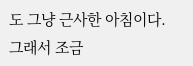도 그냥 근사한 아침이다.
그래서 조금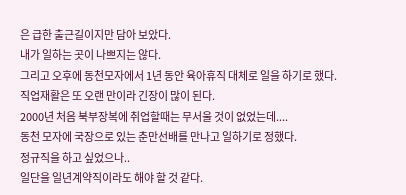은 급한 출근길이지만 담아 보았다.
내가 일하는 곳이 나쁘지는 않다.
그리고 오후에 동천모자에서 1년 동안 육아휴직 대체로 일을 하기로 했다.
직업재활은 또 오랜 만이라 긴장이 많이 된다.
2000년 처음 북부장복에 취업할때는 무서울 것이 없었는데....
동천 모자에 국장으로 있는 춘만선배를 만나고 일하기로 정했다.
정규직을 하고 싶었으나..
일단을 일년계약직이라도 해야 할 것 같다.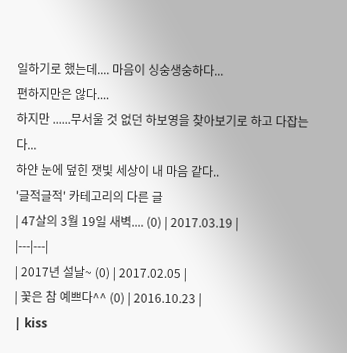일하기로 했는데.... 마음이 싱숭생숭하다...
편하지만은 않다....
하지만 ......무서울 것 없던 하보영을 찾아보기로 하고 다잡는다...
하얀 눈에 덮힌 잿빛 세상이 내 마음 같다..
'글적글적' 카테고리의 다른 글
| 47살의 3월 19일 새벽.... (0) | 2017.03.19 |
|---|---|
| 2017년 설날~ (0) | 2017.02.05 |
| 꽃은 참 예쁘다^^ (0) | 2016.10.23 |
| kiss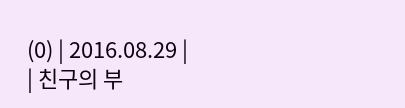(0) | 2016.08.29 |
| 친구의 부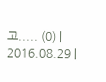고..... (0) | 2016.08.29 |